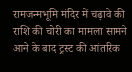रामजन्मभूमि मंदिर में चढ़ावे की राशि की चोरी का मामला सामने आने के बाद ट्रस्ट की आंतरिक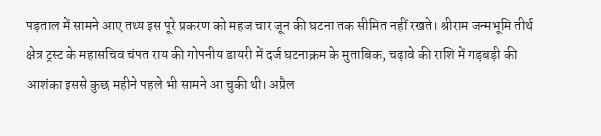पड़ताल में सामने आए तथ्य इस पूरे प्रकरण को महज चार जून की घटना तक सीमित नहीं रखते। श्रीराम जन्मभूमि तीर्थ क्षेत्र ट्रस्ट के महासचिव चंपत राय की गोपनीय डायरी में दर्ज घटनाक्रम के मुताबिक, चढ़ावे की राशि में गड़बड़ी की आशंका इससे कुछ महीने पहले भी सामने आ चुकी थी। अप्रैल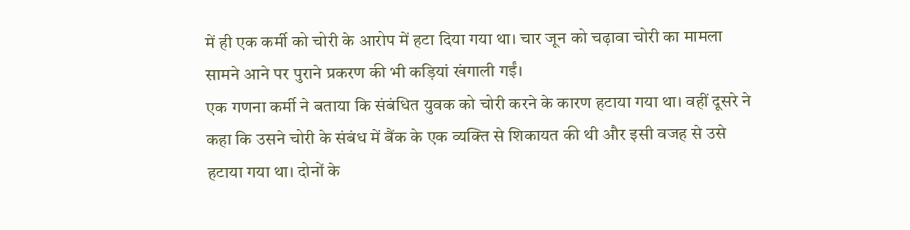में ही एक कर्मी को चोरी के आरोप में हटा दिया गया था। चार जून को चढ़ावा चोरी का मामला सामने आने पर पुराने प्रकरण की भी कड़ियां खंगाली गईं।
एक गणना कर्मी ने बताया कि संबंधित युवक को चोरी करने के कारण हटाया गया था। वहीं दूसरे ने कहा कि उसने चोरी के संबंध में बैंक के एक व्यक्ति से शिकायत की थी और इसी वजह से उसे हटाया गया था। दोनों के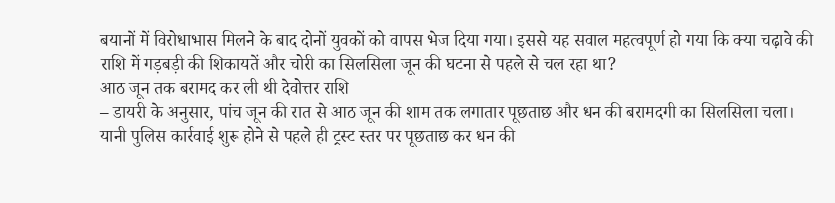बयानों में विरोधाभास मिलने के बाद दोनों युवकों को वापस भेज दिया गया। इससे यह सवाल महत्वपूर्ण हो गया कि क्या चढ़ावे की राशि में गड़बड़ी की शिकायतें और चोरी का सिलसिला जून की घटना से पहले से चल रहा था?
आठ जून तक बरामद कर ली थी देवोत्तर राशि
– डायरी के अनुसार, पांच जून की रात से आठ जून की शाम तक लगातार पूछताछ और धन की बरामदगी का सिलसिला चला। यानी पुलिस कार्रवाई शुरू होने से पहले ही ट्रस्ट स्तर पर पूछताछ कर धन की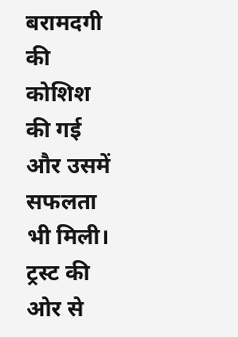बरामदगी की कोशिश की गई और उसमें सफलता भी मिली। ट्रस्ट की ओर से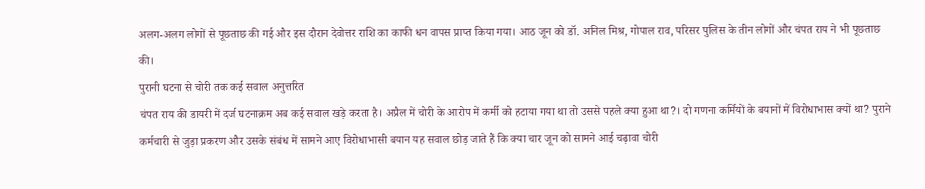अलग-अलग लोगों से पूछताछ की गई और इस दौरान देवोत्तर राशि का काफी धन वापस प्राप्त किया गया। आठ जून को डॉ. अनिल मिश्र, गोपाल राव, परिसर पुलिस के तीन लोगों और चंपत राय ने भी पूछताछ की।
पुरानी घटना से चोरी तक कई सवाल अनुत्तरित
चंपत राय की डायरी में दर्ज घटनाक्रम अब कई सवाल खड़े करता है। अप्रैल में चोरी के आरोप में कर्मी को हटाया गया था तो उससे पहले क्या हुआ था?। दो गणना कर्मियों के बयानों में विरोधाभास क्यों था? पुराने कर्मचारी से जुड़ा प्रकरण और उसके संबंध में सामने आए विरोधाभासी बयान यह सवाल छोड़ जाते हैं कि क्या चार जून को सामने आई चढ़ावा चोरी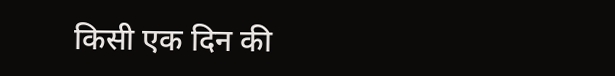किसी एक दिन की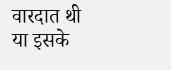वारदात थी या इसके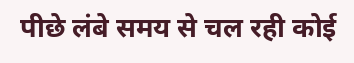पीछे लंबे समय से चल रही कोई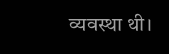व्यवस्था थी।